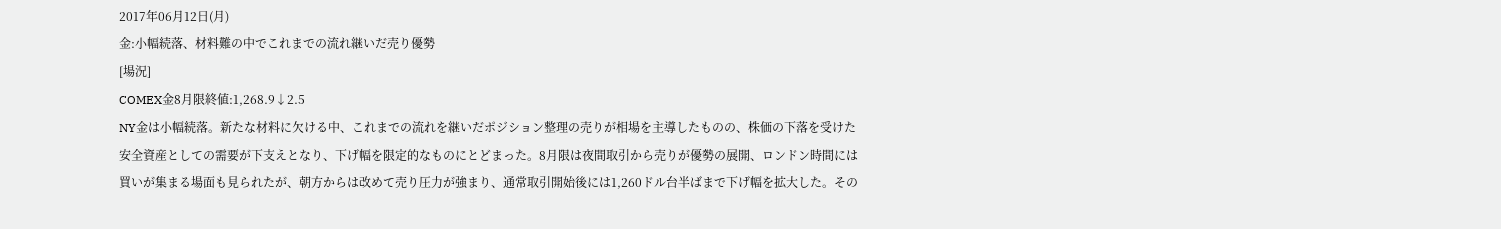2017年06月12日(月)
金:小幅続落、材料難の中でこれまでの流れ継いだ売り優勢
[場況]
COMEX金8月限終値:1,268.9↓2.5
NY金は小幅続落。新たな材料に欠ける中、これまでの流れを継いだポジション整理の売りが相場を主導したものの、株価の下落を受けた安全資産としての需要が下支えとなり、下げ幅を限定的なものにとどまった。8月限は夜間取引から売りが優勢の展開、ロンドン時間には買いが集まる場面も見られたが、朝方からは改めて売り圧力が強まり、通常取引開始後には1,260ドル台半ばまで下げ幅を拡大した。その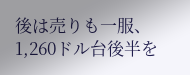後は売りも一服、1,260ドル台後半を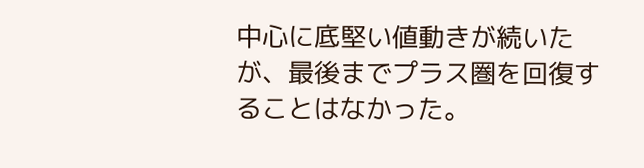中心に底堅い値動きが続いたが、最後までプラス圏を回復することはなかった。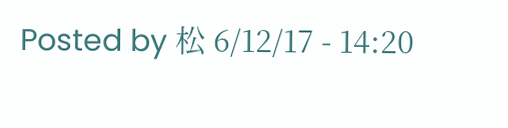Posted by 松 6/12/17 - 14:20